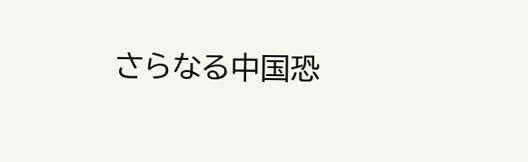さらなる中国恐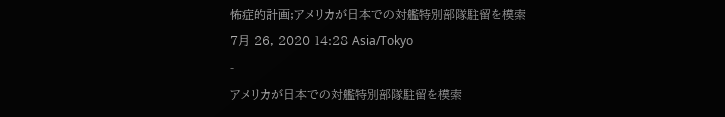怖症的計画;アメリカが日本での対艦特別部隊駐留を模索
7月 26, 2020 14:28 Asia/Tokyo
-
アメリカが日本での対艦特別部隊駐留を模索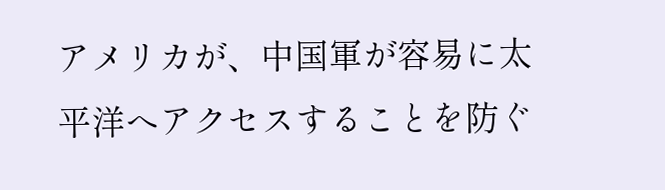アメリカが、中国軍が容易に太平洋へアクセスすることを防ぐ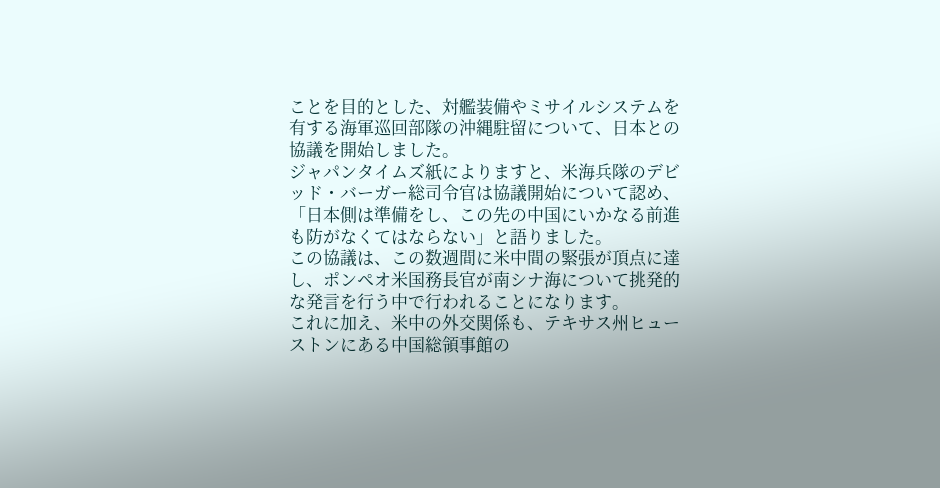ことを目的とした、対艦装備やミサイルシステムを有する海軍巡回部隊の沖縄駐留について、日本との協議を開始しました。
ジャパンタイムズ紙によりますと、米海兵隊のデビッド・バーガー総司令官は協議開始について認め、「日本側は準備をし、この先の中国にいかなる前進も防がなくてはならない」と語りました。
この協議は、この数週間に米中間の緊張が頂点に達し、ポンペオ米国務長官が南シナ海について挑発的な発言を行う中で行われることになります。
これに加え、米中の外交関係も、テキサス州ヒューストンにある中国総領事館の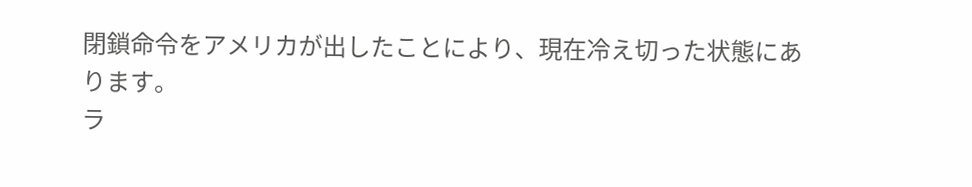閉鎖命令をアメリカが出したことにより、現在冷え切った状態にあります。
ラ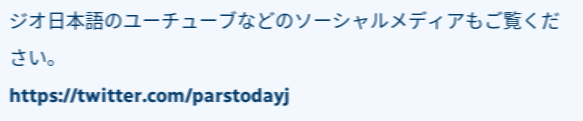ジオ日本語のユーチューブなどのソーシャルメディアもご覧ください。
https://twitter.com/parstodayj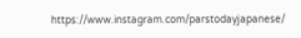https://www.instagram.com/parstodayjapanese/